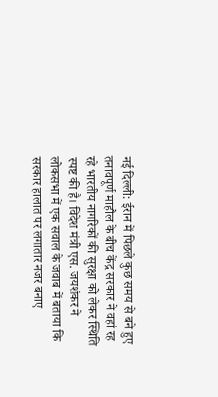नई दिल्ली: ईरान में पिछले कुछ समय से बने हुए तनावपूर्ण माहौल के बीच केंद्र सरकार ने वहां रह रहे भारतीय नागरिकों की सुरक्षा को लेकर स्थिति स्पष्ट की है। विदेश मंत्री एस. जयशंकर ने लोकसभा में एक सवाल के जवाब में बताया कि सरकार हालात पर लगातार नजर बनाए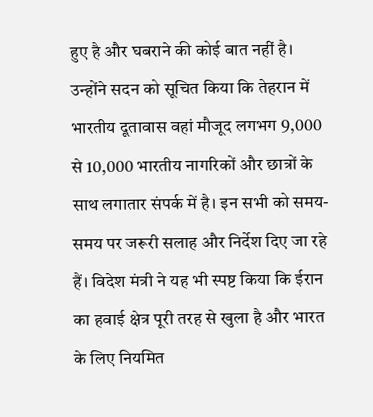हुए है और घबराने की कोई बात नहीं है।
उन्होंने सदन को सूचित किया कि तेहरान में भारतीय दूतावास वहां मौजूद लगभग 9,000 से 10,000 भारतीय नागरिकों और छात्रों के साथ लगातार संपर्क में है। इन सभी को समय-समय पर जरूरी सलाह और निर्देश दिए जा रहे हैं। विदेश मंत्री ने यह भी स्पष्ट किया कि ईरान का हवाई क्षेत्र पूरी तरह से खुला है और भारत के लिए नियमित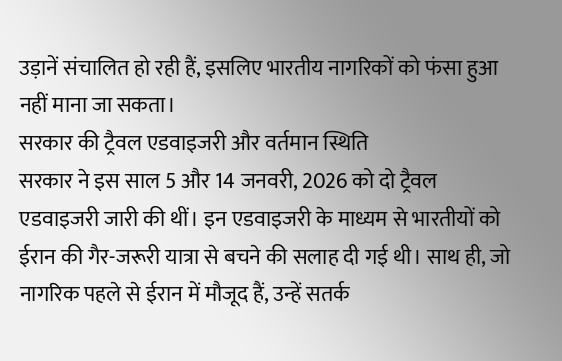उड़ानें संचालित हो रही हैं, इसलिए भारतीय नागरिकों को फंसा हुआ नहीं माना जा सकता।
सरकार की ट्रैवल एडवाइजरी और वर्तमान स्थिति
सरकार ने इस साल 5 और 14 जनवरी, 2026 को दो ट्रैवल एडवाइजरी जारी की थीं। इन एडवाइजरी के माध्यम से भारतीयों को ईरान की गैर-जरूरी यात्रा से बचने की सलाह दी गई थी। साथ ही, जो नागरिक पहले से ईरान में मौजूद हैं, उन्हें सतर्क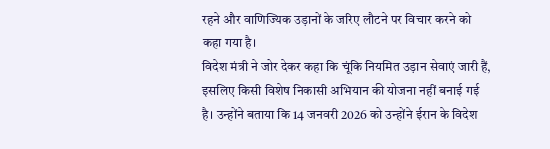रहने और वाणिज्यिक उड़ानों के जरिए लौटने पर विचार करने को कहा गया है।
विदेश मंत्री ने जोर देकर कहा कि चूंकि नियमित उड़ान सेवाएं जारी हैं, इसलिए किसी विशेष निकासी अभियान की योजना नहीं बनाई गई है। उन्होंने बताया कि 14 जनवरी 2026 को उन्होंने ईरान के विदेश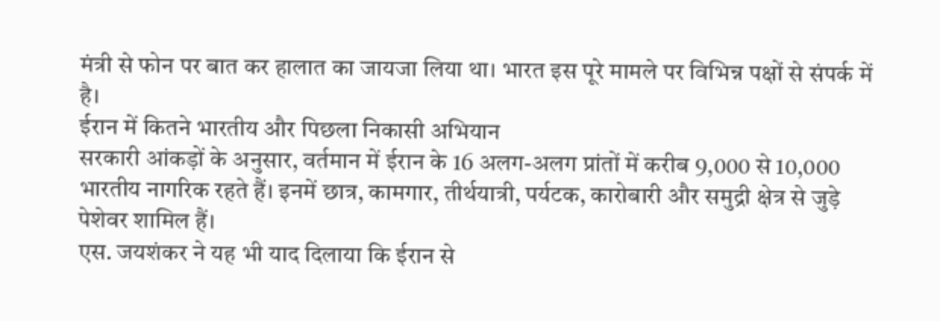मंत्री से फोन पर बात कर हालात का जायजा लिया था। भारत इस पूरे मामले पर विभिन्न पक्षों से संपर्क में है।
ईरान में कितने भारतीय और पिछला निकासी अभियान
सरकारी आंकड़ों के अनुसार, वर्तमान में ईरान के 16 अलग-अलग प्रांतों में करीब 9,000 से 10,000 भारतीय नागरिक रहते हैं। इनमें छात्र, कामगार, तीर्थयात्री, पर्यटक, कारोबारी और समुद्री क्षेत्र से जुड़े पेशेवर शामिल हैं।
एस. जयशंकर ने यह भी याद दिलाया कि ईरान से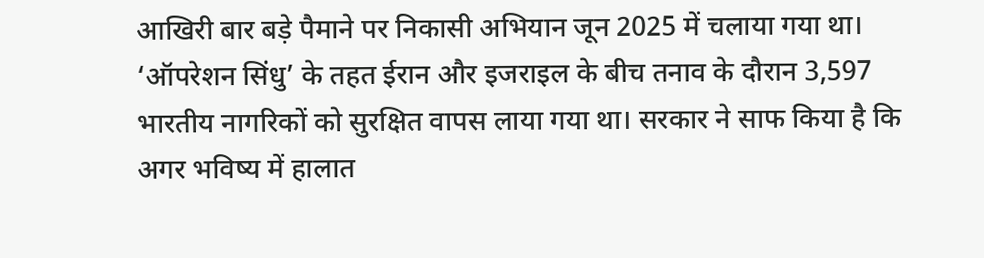आखिरी बार बड़े पैमाने पर निकासी अभियान जून 2025 में चलाया गया था। ‘ऑपरेशन सिंधु’ के तहत ईरान और इजराइल के बीच तनाव के दौरान 3,597 भारतीय नागरिकों को सुरक्षित वापस लाया गया था। सरकार ने साफ किया है कि अगर भविष्य में हालात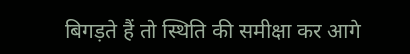बिगड़ते हैं तो स्थिति की समीक्षा कर आगे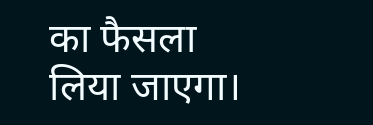का फैसला लिया जाएगा।